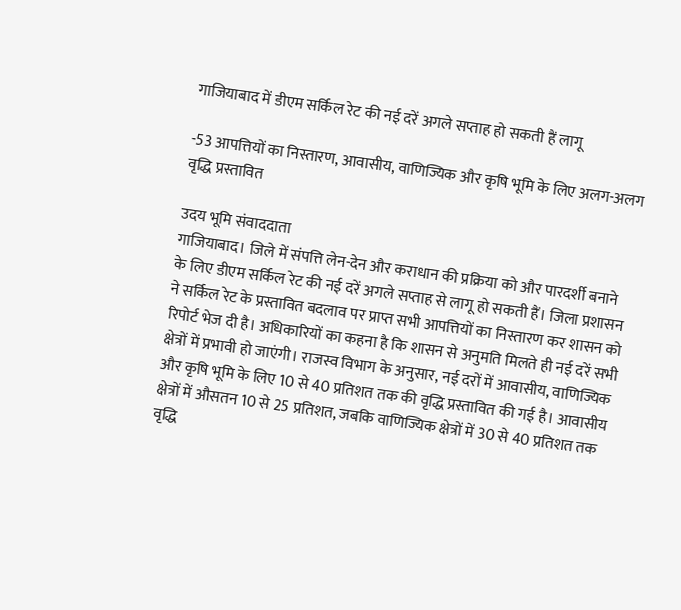गाजियाबाद में डीएम सर्किल रेट की नई दरें अगले सप्ताह हो सकती हैं लागू

-53 आपत्तियों का निस्तारण, आवासीय, वाणिज्यिक और कृषि भूमि के लिए अलग-अलग वृद्धि प्रस्तावित

उदय भूमि संवाददाता
गाजियाबाद। जिले में संपत्ति लेन-देन और कराधान की प्रक्रिया को और पारदर्शी बनाने के लिए डीएम सर्किल रेट की नई दरें अगले सप्ताह से लागू हो सकती हैं। जिला प्रशासन ने सर्किल रेट के प्रस्तावित बदलाव पर प्राप्त सभी आपत्तियों का निस्तारण कर शासन को रिपोर्ट भेज दी है। अधिकारियों का कहना है कि शासन से अनुमति मिलते ही नई दरें सभी क्षेत्रों में प्रभावी हो जाएंगी। राजस्व विभाग के अनुसार, नई दरों में आवासीय, वाणिज्यिक और कृषि भूमि के लिए 10 से 40 प्रतिशत तक की वृद्धि प्रस्तावित की गई है। आवासीय क्षेत्रों में औसतन 10 से 25 प्रतिशत, जबकि वाणिज्यिक क्षेत्रों में 30 से 40 प्रतिशत तक वृद्धि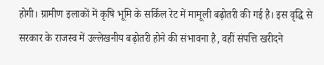होगी। ग्रामीण इलाकों में कृषि भूमि के सर्किल रेट में मामूली बढ़ोतरी की गई है। इस वृद्धि से सरकार के राजस्व में उल्लेखनीय बढ़ोतरी होने की संभावना है, वहीं संपत्ति खरीदने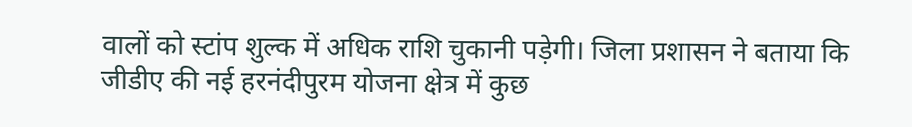वालों को स्टांप शुल्क में अधिक राशि चुकानी पड़ेगी। जिला प्रशासन ने बताया कि जीडीए की नई हरनंदीपुरम योजना क्षेत्र में कुछ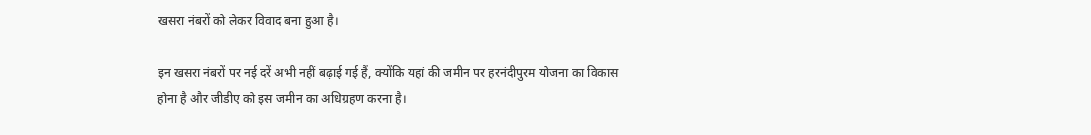खसरा नंबरों को लेकर विवाद बना हुआ है।

इन खसरा नंबरों पर नई दरें अभी नहीं बढ़ाई गई हैं, क्योंकि यहां की जमीन पर हरनंदीपुरम योजना का विकास होना है और जीडीए को इस जमीन का अधिग्रहण करना है।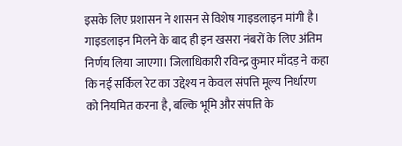इसके लिए प्रशासन ने शासन से विशेष गाइडलाइन मांगी है। गाइडलाइन मिलने के बाद ही इन खसरा नंबरों के लिए अंतिम निर्णय लिया जाएगा। जिलाधिकारी रविन्द्र कुमार माँदड़ ने कहा कि नई सर्किल रेट का उद्देश्य न केवल संपत्ति मूल्य निर्धारण को नियमित करना है, बल्कि भूमि और संपत्ति के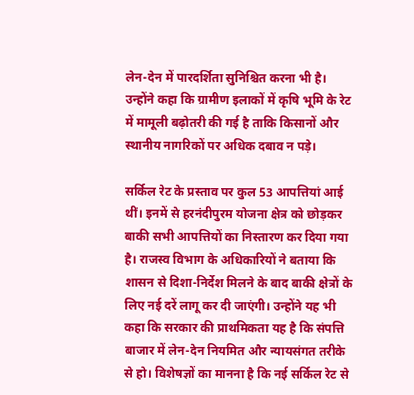लेन-देन में पारदर्शिता सुनिश्चित करना भी है। उन्होंने कहा कि ग्रामीण इलाकों में कृषि भूमि के रेट में मामूली बढ़ोतरी की गई है ताकि किसानों और स्थानीय नागरिकों पर अधिक दबाव न पड़े।

सर्किल रेट के प्रस्ताव पर कुल 53 आपत्तियां आई थीं। इनमें से हरनंदीपुरम योजना क्षेत्र को छोड़कर बाकी सभी आपत्तियों का निस्तारण कर दिया गया है। राजस्व विभाग के अधिकारियों ने बताया कि शासन से दिशा-निर्देश मिलने के बाद बाकी क्षेत्रों के लिए नई दरें लागू कर दी जाएंगी। उन्होंने यह भी कहा कि सरकार की प्राथमिकता यह है कि संपत्ति बाजार में लेन-देन नियमित और न्यायसंगत तरीके से हो। विशेषज्ञों का मानना है कि नई सर्किल रेट से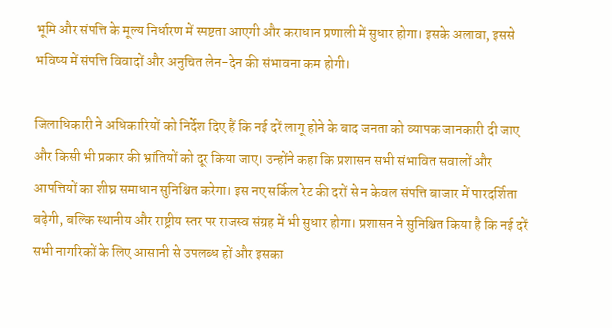भूमि और संपत्ति के मूल्य निर्धारण में स्पष्टता आएगी और कराधान प्रणाली में सुधार होगा। इसके अलावा, इससे भविष्य में संपत्ति विवादों और अनुचित लेन-देन की संभावना कम होगी।

जिलाधिकारी ने अधिकारियों को निर्देश दिए हैं कि नई दरें लागू होने के बाद जनता को व्यापक जानकारी दी जाए और किसी भी प्रकार की भ्रांतियों को दूर किया जाए। उन्होंने कहा कि प्रशासन सभी संभावित सवालों और आपत्तियों का शीघ्र समाधान सुनिश्चित करेगा। इस नए सर्किल रेट की दरों से न केवल संपत्ति बाजार में पारदर्शिता बढ़ेगी, बल्कि स्थानीय और राष्ट्रीय स्तर पर राजस्व संग्रह में भी सुधार होगा। प्रशासन ने सुनिश्चित किया है कि नई दरें सभी नागरिकों के लिए आसानी से उपलब्ध हों और इसका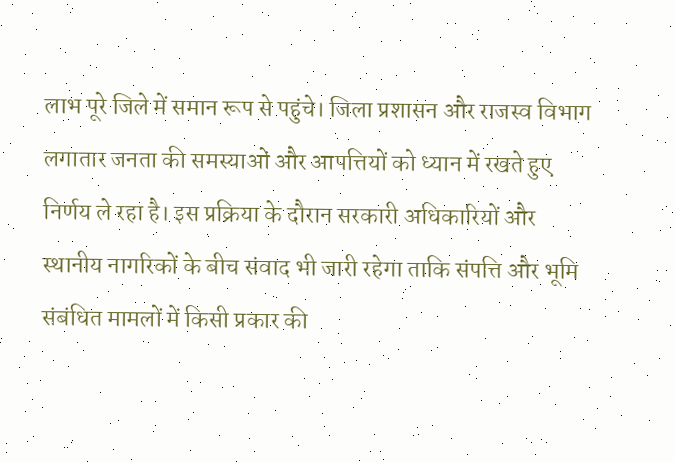लाभ पूरे जिले में समान रूप से पहुंचे। जिला प्रशासन और राजस्व विभाग लगातार जनता की समस्याओं और आपत्तियों को ध्यान में रखते हुए निर्णय ले रहा है। इस प्रक्रिया के दौरान सरकारी अधिकारियों और स्थानीय नागरिकों के बीच संवाद भी जारी रहेगा ताकि संपत्ति और भूमि संबंधित मामलों में किसी प्रकार की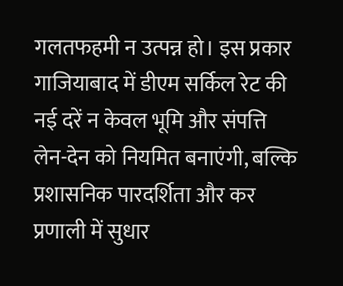गलतफहमी न उत्पन्न हो। इस प्रकार गाजियाबाद में डीएम सर्किल रेट की नई दरें न केवल भूमि और संपत्ति लेन-देन को नियमित बनाएंगी, बल्कि प्रशासनिक पारदर्शिता और कर प्रणाली में सुधार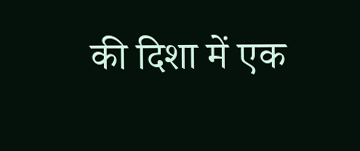की दिशा में एक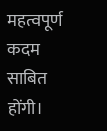महत्वपूर्ण कदम साबित होंगी।